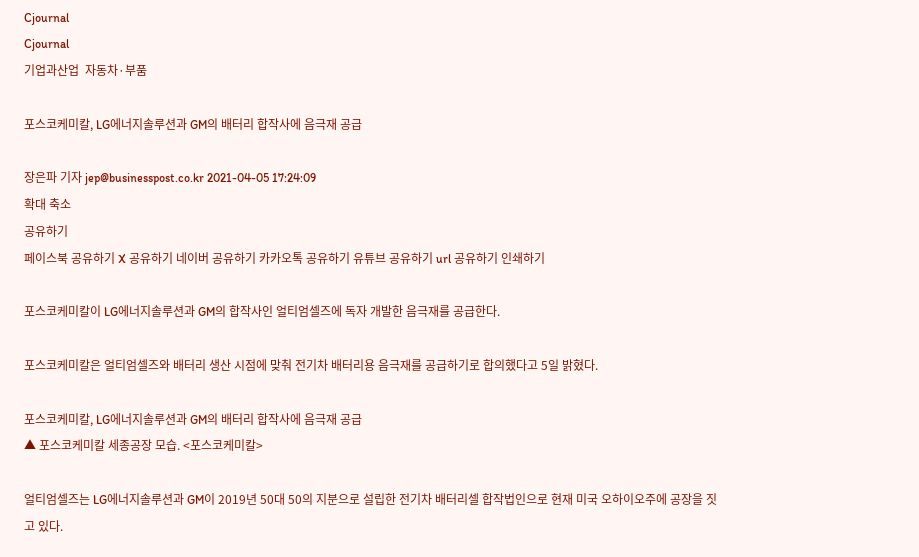Cjournal
Cjournal
기업과산업  자동차·부품

포스코케미칼, LG에너지솔루션과 GM의 배터리 합작사에 음극재 공급

장은파 기자 jep@businesspost.co.kr 2021-04-05 17:24:09
확대 축소
공유하기
페이스북 공유하기 X 공유하기 네이버 공유하기 카카오톡 공유하기 유튜브 공유하기 url 공유하기 인쇄하기

포스코케미칼이 LG에너지솔루션과 GM의 합작사인 얼티엄셀즈에 독자 개발한 음극재를 공급한다.

포스코케미칼은 얼티엄셀즈와 배터리 생산 시점에 맞춰 전기차 배터리용 음극재를 공급하기로 합의했다고 5일 밝혔다.

포스코케미칼, LG에너지솔루션과 GM의 배터리 합작사에 음극재 공급
▲ 포스코케미칼 세종공장 모습. <포스코케미칼>

얼티엄셀즈는 LG에너지솔루션과 GM이 2019년 50대 50의 지분으로 설립한 전기차 배터리셀 합작법인으로 현재 미국 오하이오주에 공장을 짓고 있다.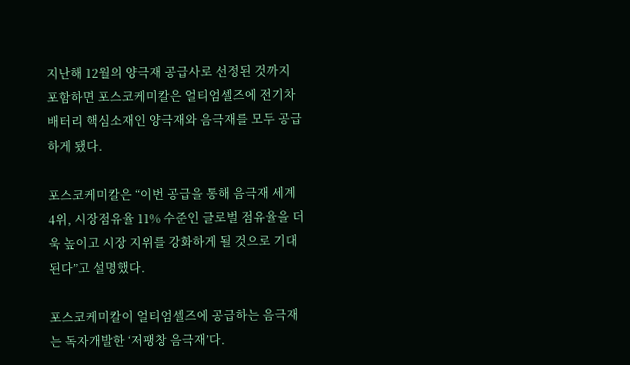지난해 12월의 양극재 공급사로 선정된 것까지 포함하면 포스코케미칼은 얼티엄셀즈에 전기차배터리 핵심소재인 양극재와 음극재를 모두 공급하게 됐다.

포스코케미칼은 “이번 공급을 통해 음극재 세계 4위, 시장점유율 11% 수준인 글로벌 점유율을 더욱 높이고 시장 지위를 강화하게 될 것으로 기대된다”고 설명했다.

포스코케미칼이 얼티엄셀즈에 공급하는 음극재는 독자개발한 ‘저팽창 음극재’다.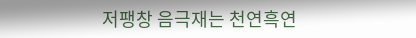저팽창 음극재는 천연흑연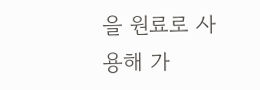을 원료로 사용해 가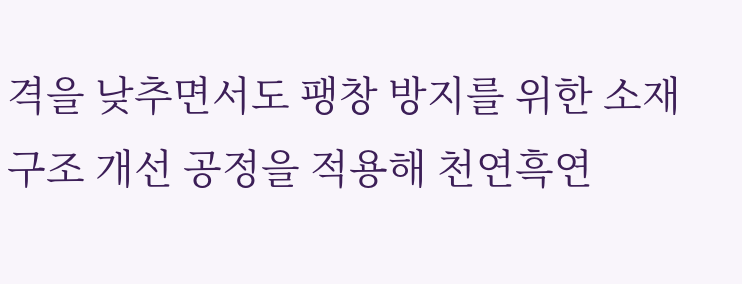격을 낮추면서도 팽창 방지를 위한 소재구조 개선 공정을 적용해 천연흑연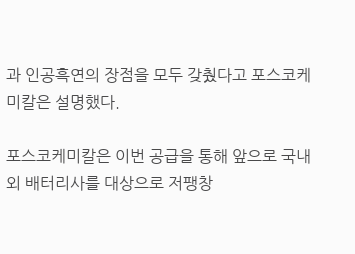과 인공흑연의 장점을 모두 갖췄다고 포스코케미칼은 설명했다.

포스코케미칼은 이번 공급을 통해 앞으로 국내외 배터리사를 대상으로 저팽창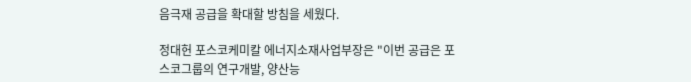음극재 공급을 확대할 방침을 세웠다.

정대헌 포스코케미칼 에너지소재사업부장은 "이번 공급은 포스코그룹의 연구개발, 양산능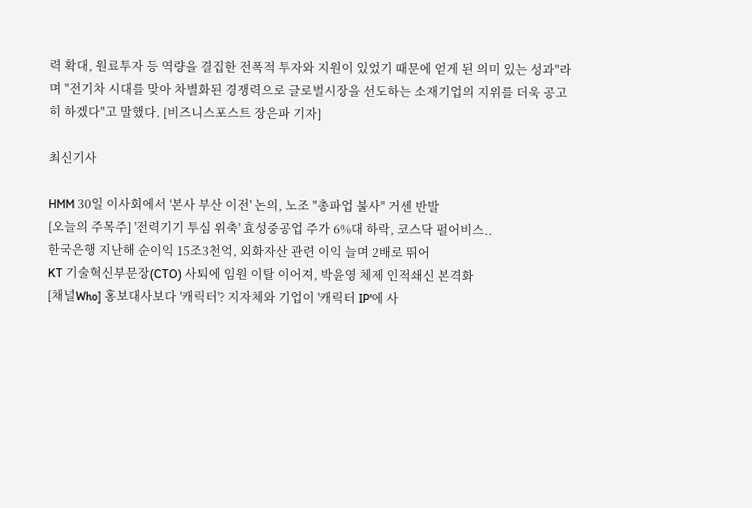력 확대, 원료투자 등 역량을 결집한 전폭적 투자와 지원이 있었기 때문에 얻게 된 의미 있는 성과"라며 "전기차 시대를 맞아 차별화된 경쟁력으로 글로벌시장을 선도하는 소재기업의 지위를 더욱 공고히 하겠다"고 말했다. [비즈니스포스트 장은파 기자]

최신기사

HMM 30일 이사회에서 '본사 부산 이전' 논의, 노조 "총파업 불사" 거센 반발
[오늘의 주목주] '전력기기 투심 위축' 효성중공업 주가 6%대 하락, 코스닥 펄어비스..
한국은행 지난해 순이익 15조3천억, 외화자산 관련 이익 늘며 2배로 뛰어
KT 기술혁신부문장(CTO) 사퇴에 임원 이탈 이어져, 박윤영 체제 인적쇄신 본격화
[채널Who] 홍보대사보다 '캐릭터'? 지자체와 기업이 '캐릭터 IP'에 사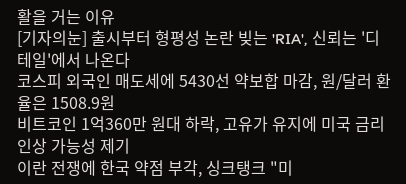활을 거는 이유
[기자의눈] 출시부터 형평성 논란 빚는 'RIA', 신뢰는 '디테일'에서 나온다
코스피 외국인 매도세에 5430선 약보합 마감, 원/달러 환율은 1508.9원
비트코인 1억360만 원대 하락, 고유가 유지에 미국 금리인상 가능성 제기
이란 전쟁에 한국 약점 부각, 싱크탱크 "미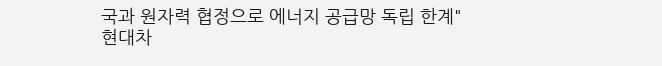국과 원자력 협정으로 에너지 공급망 독립 한계"
현대차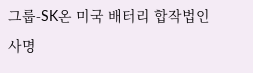그룹-SK온 미국 배터리 합작법인 사명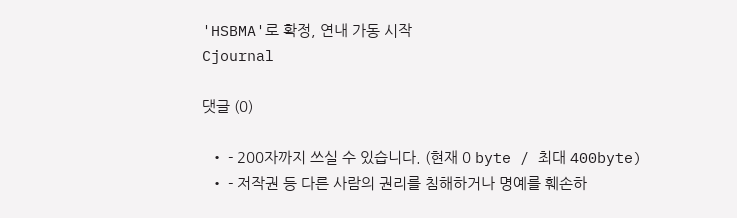'HSBMA'로 확정, 연내 가동 시작
Cjournal

댓글 (0)

  • - 200자까지 쓰실 수 있습니다. (현재 0 byte / 최대 400byte)
  • - 저작권 등 다른 사람의 권리를 침해하거나 명예를 훼손하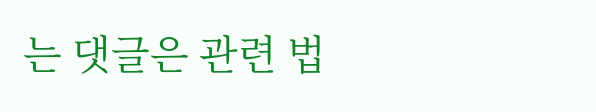는 댓글은 관련 법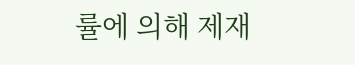률에 의해 제재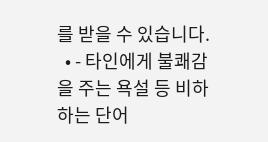를 받을 수 있습니다.
  • - 타인에게 불쾌감을 주는 욕설 등 비하하는 단어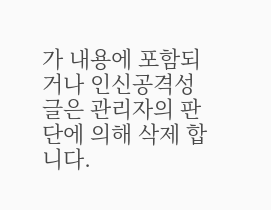가 내용에 포함되거나 인신공격성 글은 관리자의 판단에 의해 삭제 합니다.